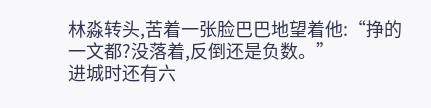林淼转头,苦着一张脸巴巴地望着他:“挣的一文都?没落着,反倒还是负数。”
进城时还有六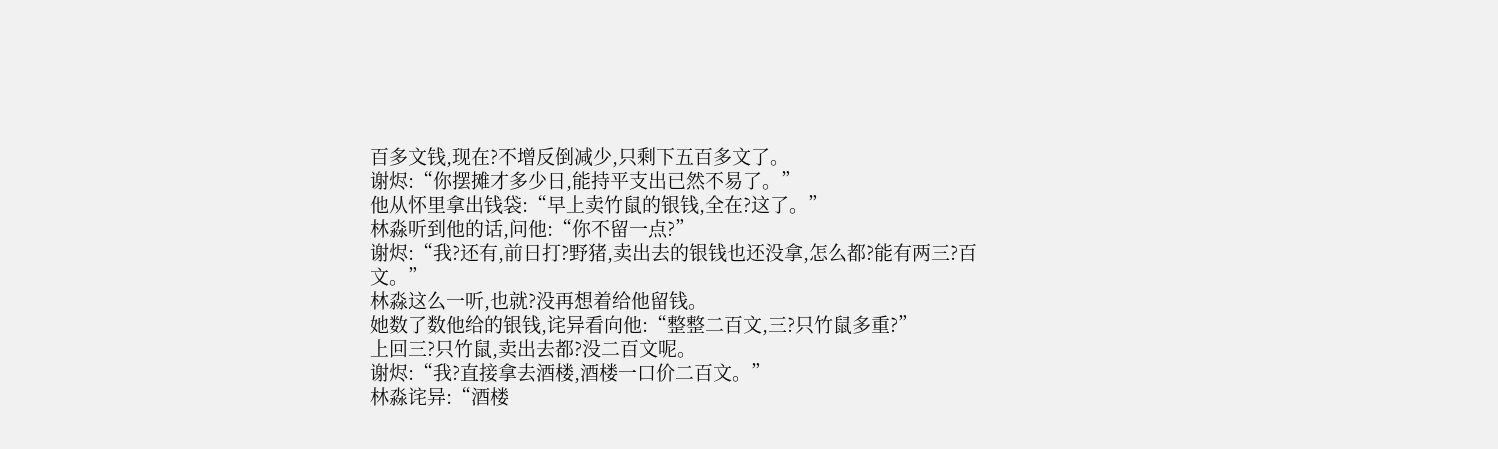百多文钱,现在?不增反倒减少,只剩下五百多文了。
谢烬:“你摆摊才多少日,能持平支出已然不易了。”
他从怀里拿出钱袋:“早上卖竹鼠的银钱,全在?这了。”
林淼听到他的话,问他:“你不留一点?”
谢烬:“我?还有,前日打?野猪,卖出去的银钱也还没拿,怎么都?能有两三?百文。”
林淼这么一听,也就?没再想着给他留钱。
她数了数他给的银钱,诧异看向他:“整整二百文,三?只竹鼠多重?”
上回三?只竹鼠,卖出去都?没二百文呢。
谢烬:“我?直接拿去酒楼,酒楼一口价二百文。”
林淼诧异:“酒楼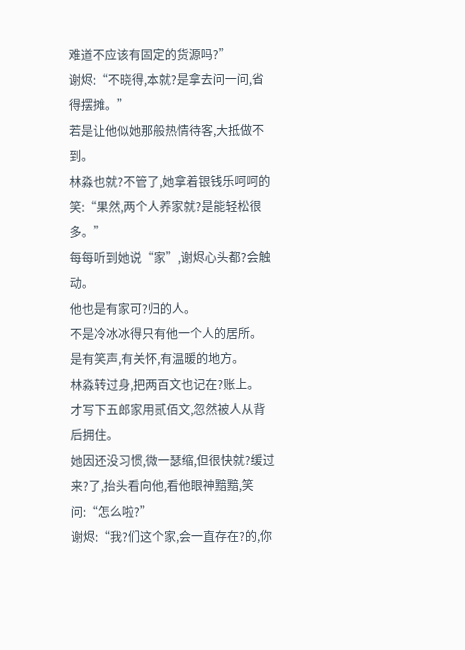难道不应该有固定的货源吗?”
谢烬:“不晓得,本就?是拿去问一问,省得摆摊。”
若是让他似她那般热情待客,大抵做不到。
林淼也就?不管了,她拿着银钱乐呵呵的笑:“果然,两个人养家就?是能轻松很多。”
每每听到她说“家”,谢烬心头都?会触动。
他也是有家可?归的人。
不是冷冰冰得只有他一个人的居所。
是有笑声,有关怀,有温暖的地方。
林淼转过身,把两百文也记在?账上。
才写下五郎家用贰佰文,忽然被人从背后拥住。
她因还没习惯,微一瑟缩,但很快就?缓过来?了,抬头看向他,看他眼神黯黯,笑问:“怎么啦?”
谢烬:“我?们这个家,会一直存在?的,你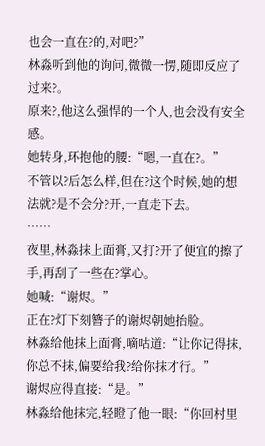也会一直在?的,对吧?”
林淼听到他的询问,微微一愣,随即反应了过来?。
原来?,他这么强悍的一个人,也会没有安全感。
她转身,环抱他的腰:“嗯,一直在?。”
不管以?后怎么样,但在?这个时候,她的想法就?是不会分?开,一直走下去。
……
夜里,林淼抹上面膏,又打?开了便宜的擦了手,再刮了一些在?掌心。
她喊:“谢烬。”
正在?灯下刻簪子的谢烬朝她抬脸。
林淼给他抹上面膏,嘀咕道:“让你记得抹,你总不抹,偏要给我?给你抹才行。”
谢烬应得直接:“是。”
林淼给他抹完,轻瞪了他一眼:“你回村里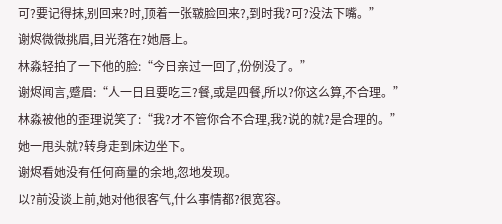可?要记得抹,别回来?时,顶着一张皲脸回来?,到时我?可?没法下嘴。”
谢烬微微挑眉,目光落在?她唇上。
林淼轻拍了一下他的脸:“今日亲过一回了,份例没了。”
谢烬闻言,蹙眉:“人一日且要吃三?餐,或是四餐,所以?你这么算,不合理。”
林淼被他的歪理说笑了:“我?才不管你合不合理,我?说的就?是合理的。”
她一甩头就?转身走到床边坐下。
谢烬看她没有任何商量的余地,忽地发现。
以?前没谈上前,她对他很客气,什么事情都?很宽容。